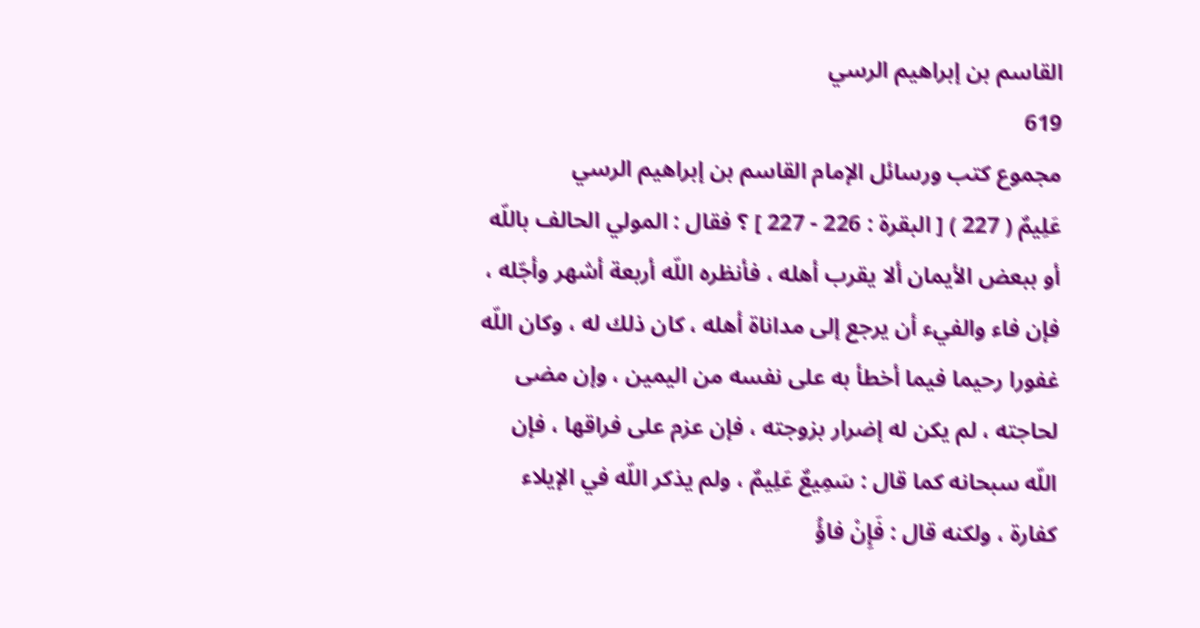القاسم بن إبراهيم الرسي
619
مجموع كتب ورسائل الإمام القاسم بن إبراهيم الرسي
عَلِيمٌ ( 227 ) [ البقرة : 226 - 227 ] ؟ فقال : المولي الحالف باللّه أو ببعض الأيمان ألا يقرب أهله ، فأنظره اللّه أربعة أشهر وأجّله ، فإن فاء والفيء أن يرجع إلى مداناة أهله ، كان ذلك له ، وكان اللّه غفورا رحيما فيما أخطأ به على نفسه من اليمين ، وإن مضى لحاجته ، لم يكن له إضرار بزوجته ، فإن عزم على فراقها ، فإن اللّه سبحانه كما قال : سَمِيعٌ عَلِيمٌ ، ولم يذكر اللّه في الإيلاء كفارة ، ولكنه قال : فَإِنْ فاؤُ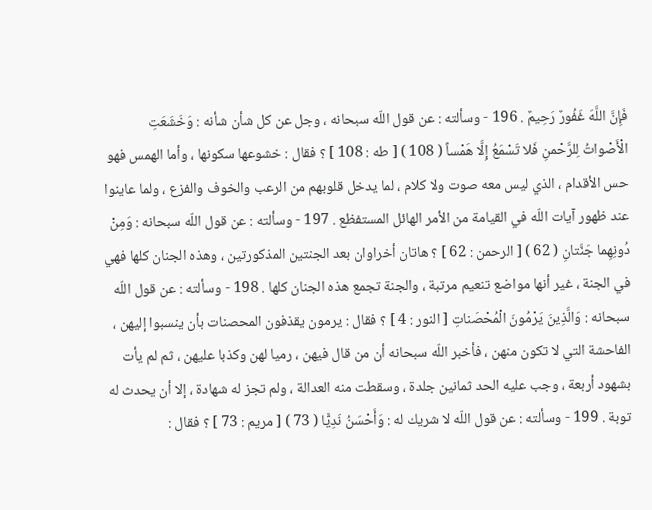فَإِنَّ اللَّهَ غَفُورٌ رَحِيمٌ . 196 - وسألته : عن قول اللّه سبحانه ، وجل عن كل شأن شأنه : وَخَشَعَتِ الْأَصْواتُ لِلرَّحْمنِ فَلا تَسْمَعُ إِلَّا هَمْساً ( 108 ) [ طه : 108 ] ؟ فقال : خشوعها سكونها ، وأما الهمس فهو حس الأقدام ، الذي ليس معه صوت ولا كلام ، لما يدخل قلوبهم من الرعب والخوف والفزع ، ولما عاينوا عند ظهور آيات اللّه في القيامة من الأمر الهائل المستفظع . 197 - وسألته : عن قول اللّه سبحانه : وَمِنْ دُونِهِما جَنَّتانِ ( 62 ) [ الرحمن : 62 ] ؟ هاتان أخراوان بعد الجنتين المذكورتين ، وهذه الجنان كلها فهي في الجنة ، غير أنها مواضع تنعيم مرتبة ، والجنة تجمع هذه الجنان كلها . 198 - وسألته : عن قول اللّه سبحانه : وَالَّذِينَ يَرْمُونَ الْمُحْصَناتِ [ النور : 4 ] ؟ فقال : يرمون يقذفون المحصنات بأن ينسبوا إليهن ، الفاحشة التي لا تكون منهن ، فأخبر اللّه سبحانه أن من قال فيهن ، رميا لهن وكذبا عليهن ، ثم لم يأت بشهود أربعة ، وجب عليه الحد ثمانين جلدة ، وسقطت منه العدالة ، ولم تجز له شهادة ، إلا أن يحدث له توبة . 199 - وسألته : عن قول اللّه لا شريك له : وَأَحْسَنُ نَدِيًّا ( 73 ) [ مريم : 73 ] ؟ فقال :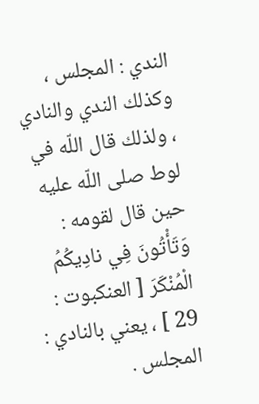الندي : المجلس ، وكذلك الندي والنادي ، ولذلك قال اللّه في لوط صلى اللّه عليه حين قال لقومه : وَتَأْتُونَ فِي نادِيكُمُ الْمُنْكَرَ [ العنكبوت : 29 ] ، يعني بالنادي : المجلس .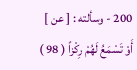200 - وسألته : [ عن ] أَوْ تَسْمَعُ لَهُمْ رِكْزاً ( 98 )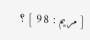[ مريم : 98 ] ؟